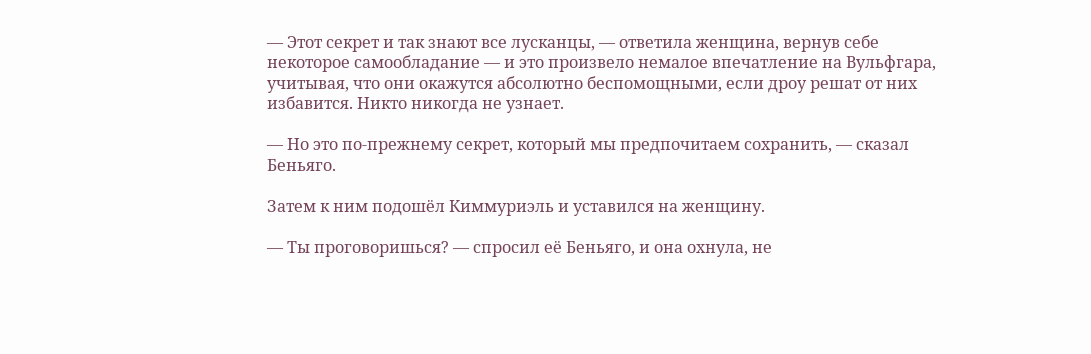— Этот секрет и так знают все лусканцы, — ответила женщина, вернув себе некоторое самообладание — и это произвело немалое впечатление на Вульфгара, учитывая, что они окажутся абсолютно беспомощными, если дроу решат от них избавится. Никто никогда не узнает.

— Но это по-прежнему секрет, который мы предпочитаем сохранить, — сказал Беньяго.

Затем к ним подошёл Киммуриэль и уставился на женщину.

— Ты проговоришься? — спросил её Беньяго, и она охнула, не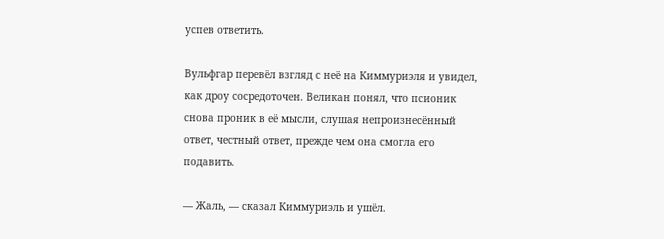успев ответить.

Вульфгар перевёл взгляд с неё на Киммуриэля и увидел, как дроу сосредоточен. Великан понял, что псионик снова проник в её мысли, слушая непроизнесённый ответ, честный ответ, прежде чем она смогла его подавить.

— Жаль, — сказал Киммуриэль и ушёл.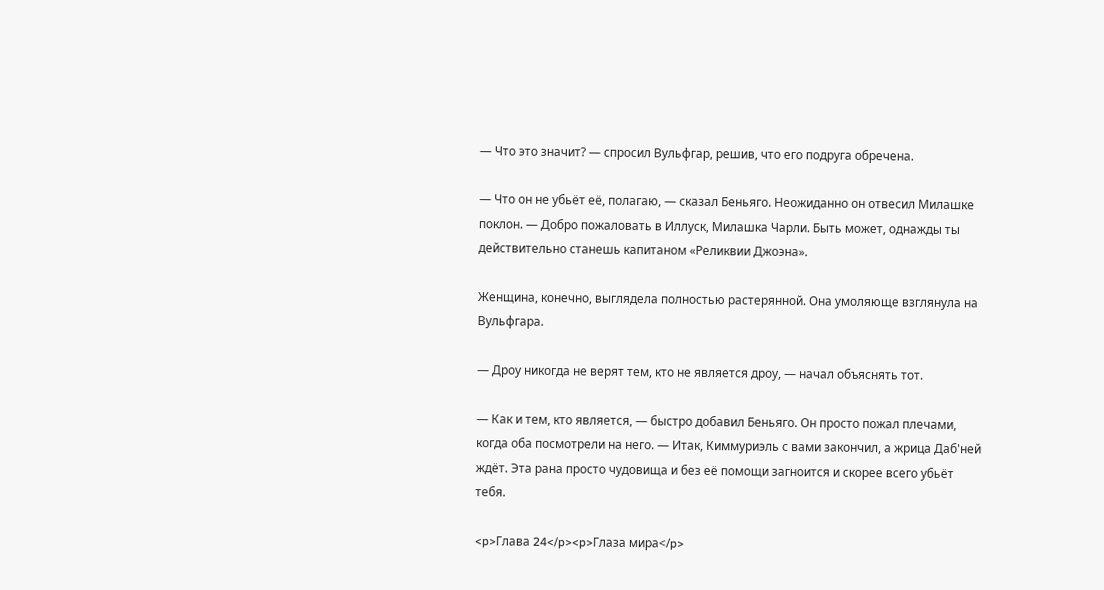— Что это значит? — спросил Вульфгар, решив, что его подруга обречена.

— Что он не убьёт её, полагаю, — сказал Беньяго. Неожиданно он отвесил Милашке поклон. — Добро пожаловать в Иллуск, Милашка Чарли. Быть может, однажды ты действительно станешь капитаном «Реликвии Джоэна».

Женщина, конечно, выглядела полностью растерянной. Она умоляюще взглянула на Вульфгара.

— Дроу никогда не верят тем, кто не является дроу, — начал объяснять тот.

— Как и тем, кто является, — быстро добавил Беньяго. Он просто пожал плечами, когда оба посмотрели на него. — Итак, Киммуриэль с вами закончил, а жрица Даб'ней ждёт. Эта рана просто чудовища и без её помощи загноится и скорее всего убьёт тебя.

<p>Глава 24</p><p>Глаза мира</p>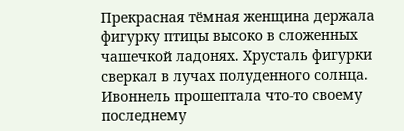Прекрасная тёмная женщина держала фигурку птицы высоко в сложенных чашечкой ладонях. Хрусталь фигурки сверкал в лучах полуденного солнца. Ивоннель прошептала что-то своему последнему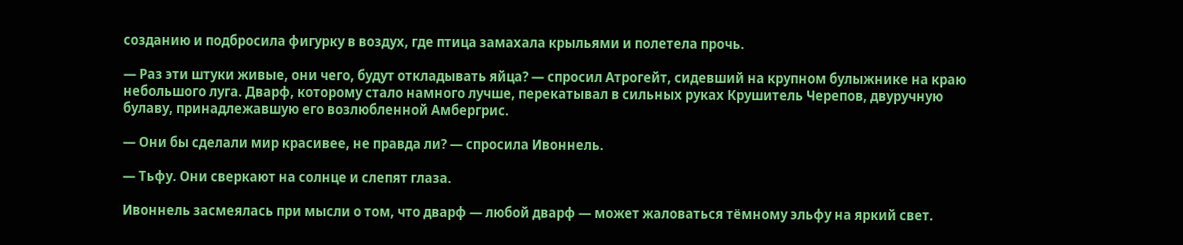созданию и подбросила фигурку в воздух, где птица замахала крыльями и полетела прочь.

— Раз эти штуки живые, они чего, будут откладывать яйца? — спросил Атрогейт, сидевший на крупном булыжнике на краю небольшого луга. Дварф, которому стало намного лучше, перекатывал в сильных руках Крушитель Черепов, двуручную булаву, принадлежавшую его возлюбленной Амбергрис.

— Они бы сделали мир красивее, не правда ли? — спросила Ивоннель.

— Тьфу. Они сверкают на солнце и слепят глаза.

Ивоннель засмеялась при мысли о том, что дварф — любой дварф — может жаловаться тёмному эльфу на яркий свет.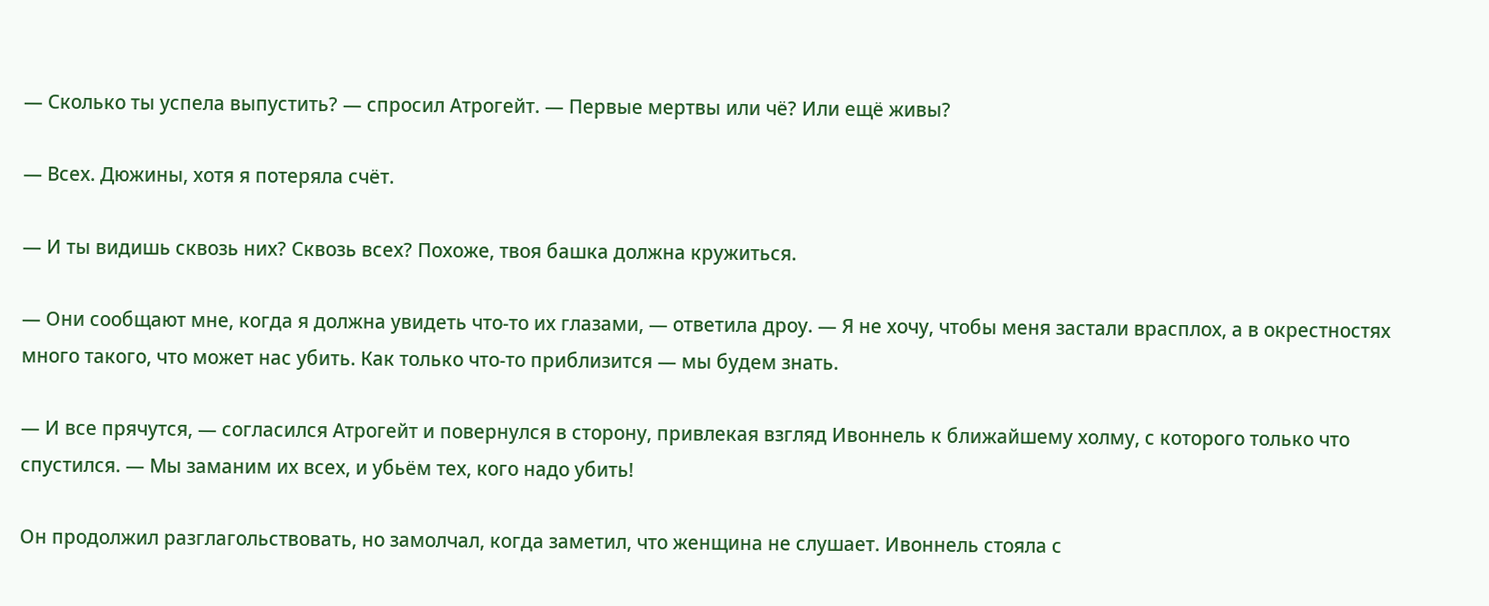— Сколько ты успела выпустить? — спросил Атрогейт. — Первые мертвы или чё? Или ещё живы?

— Всех. Дюжины, хотя я потеряла счёт.

— И ты видишь сквозь них? Сквозь всех? Похоже, твоя башка должна кружиться.

— Они сообщают мне, когда я должна увидеть что-то их глазами, — ответила дроу. — Я не хочу, чтобы меня застали врасплох, а в окрестностях много такого, что может нас убить. Как только что-то приблизится — мы будем знать.

— И все прячутся, — согласился Атрогейт и повернулся в сторону, привлекая взгляд Ивоннель к ближайшему холму, с которого только что спустился. — Мы заманим их всех, и убьём тех, кого надо убить!

Он продолжил разглагольствовать, но замолчал, когда заметил, что женщина не слушает. Ивоннель стояла с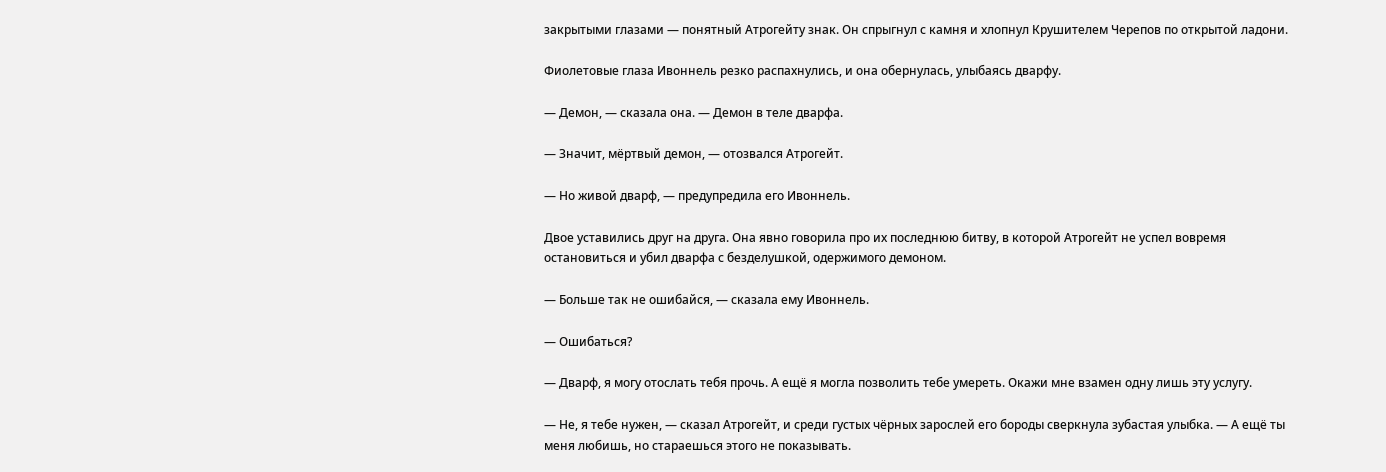закрытыми глазами — понятный Атрогейту знак. Он спрыгнул с камня и хлопнул Крушителем Черепов по открытой ладони.

Фиолетовые глаза Ивоннель резко распахнулись, и она обернулась, улыбаясь дварфу.

— Демон, — сказала она. — Демон в теле дварфа.

— Значит, мёртвый демон, — отозвался Атрогейт.

— Но живой дварф, — предупредила его Ивоннель.

Двое уставились друг на друга. Она явно говорила про их последнюю битву, в которой Атрогейт не успел вовремя остановиться и убил дварфа с безделушкой, одержимого демоном.

— Больше так не ошибайся, — сказала ему Ивоннель.

— Ошибаться?

— Дварф, я могу отослать тебя прочь. А ещё я могла позволить тебе умереть. Окажи мне взамен одну лишь эту услугу.

— Не, я тебе нужен, — сказал Атрогейт, и среди густых чёрных зарослей его бороды сверкнула зубастая улыбка. — А ещё ты меня любишь, но стараешься этого не показывать.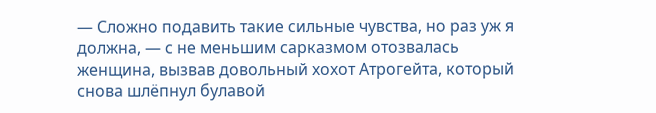— Сложно подавить такие сильные чувства, но раз уж я должна, — с не меньшим сарказмом отозвалась женщина, вызвав довольный хохот Атрогейта, который снова шлёпнул булавой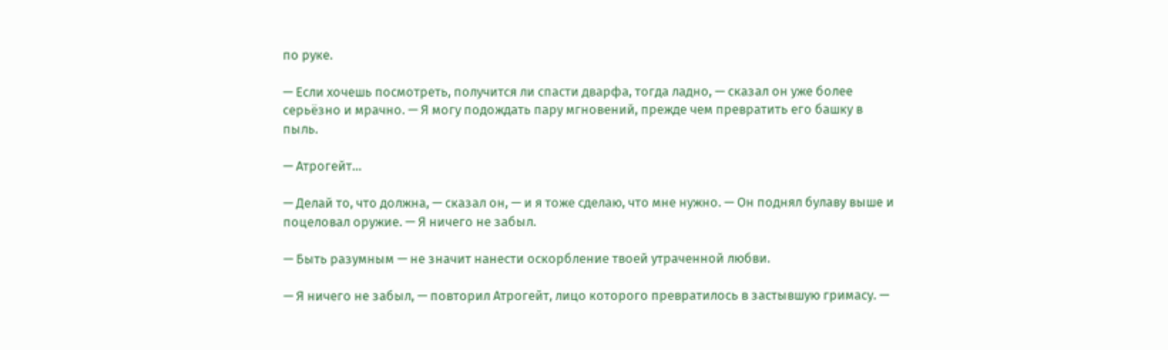по руке.

— Если хочешь посмотреть, получится ли спасти дварфа, тогда ладно, — сказал он уже более серьёзно и мрачно. — Я могу подождать пару мгновений, прежде чем превратить его башку в пыль.

— Атрогейт…

— Делай то, что должна, — сказал он, — и я тоже сделаю, что мне нужно. — Он поднял булаву выше и поцеловал оружие. — Я ничего не забыл.

— Быть разумным — не значит нанести оскорбление твоей утраченной любви.

— Я ничего не забыл, — повторил Атрогейт, лицо которого превратилось в застывшую гримасу. —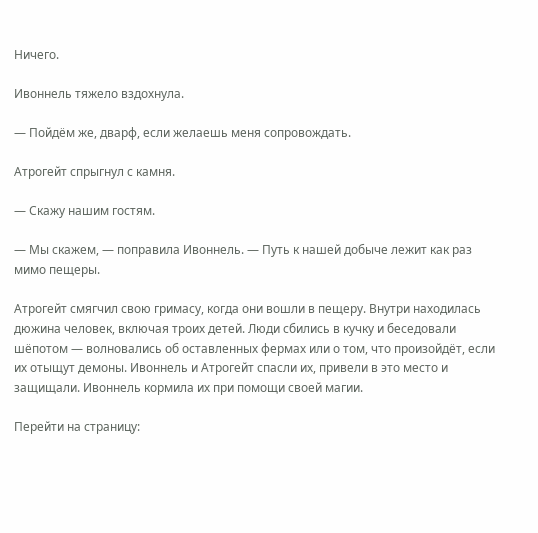Ничего.

Ивоннель тяжело вздохнула.

— Пойдём же, дварф, если желаешь меня сопровождать.

Атрогейт спрыгнул с камня.

— Скажу нашим гостям.

— Мы скажем, — поправила Ивоннель. — Путь к нашей добыче лежит как раз мимо пещеры.

Атрогейт смягчил свою гримасу, когда они вошли в пещеру. Внутри находилась дюжина человек, включая троих детей. Люди сбились в кучку и беседовали шёпотом — волновались об оставленных фермах или о том, что произойдёт, если их отыщут демоны. Ивоннель и Атрогейт спасли их, привели в это место и защищали. Ивоннель кормила их при помощи своей магии.

Перейти на страницу: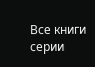Все книги серии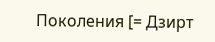Поколения [= Дзирт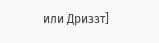или Дриззт]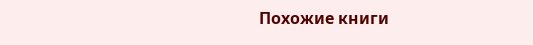Похожие книги